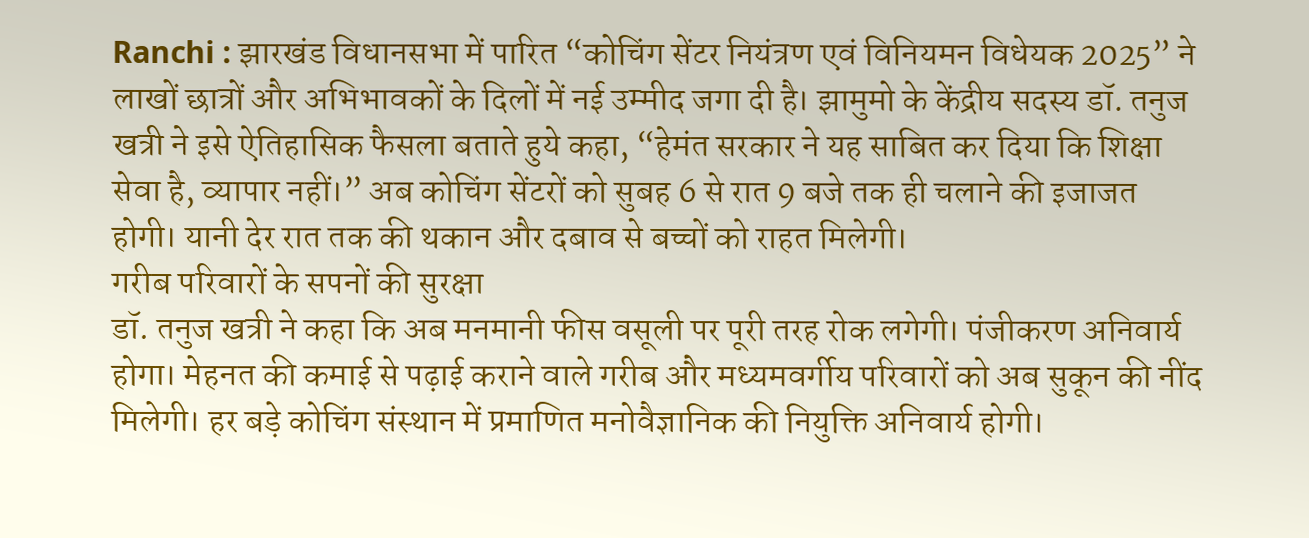Ranchi : झारखंड विधानसभा में पारित “कोचिंग सेंटर नियंत्रण एवं विनियमन विधेयक 2025” ने लाखों छात्रों और अभिभावकों के दिलों में नई उम्मीद जगा दी है। झामुमो के केंद्रीय सदस्य डॉ. तनुज खत्री ने इसे ऐतिहासिक फैसला बताते हुये कहा, “हेमंत सरकार ने यह साबित कर दिया कि शिक्षा सेवा है, व्यापार नहीं।” अब कोचिंग सेंटरों को सुबह 6 से रात 9 बजे तक ही चलाने की इजाजत होगी। यानी देर रात तक की थकान और दबाव से बच्चों को राहत मिलेगी।
गरीब परिवारों के सपनों की सुरक्षा
डॉ. तनुज खत्री ने कहा कि अब मनमानी फीस वसूली पर पूरी तरह रोक लगेगी। पंजीकरण अनिवार्य होगा। मेहनत की कमाई से पढ़ाई कराने वाले गरीब और मध्यमवर्गीय परिवारों को अब सुकून की नींद मिलेगी। हर बड़े कोचिंग संस्थान में प्रमाणित मनोवैज्ञानिक की नियुक्ति अनिवार्य होगी।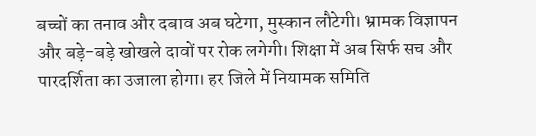बच्चों का तनाव और दबाव अब घटेगा, मुस्कान लौटेगी। भ्रामक विज्ञापन और बड़े-बड़े खोखले दावों पर रोक लगेगी। शिक्षा में अब सिर्फ सच और पारदर्शिता का उजाला होगा। हर जिले में नियामक समिति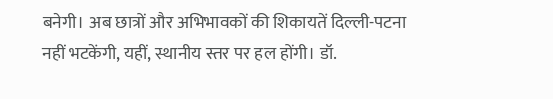बनेगी। अब छात्रों और अभिभावकों की शिकायतें दिल्ली-पटना नहीं भटकेंगी, यहीं, स्थानीय स्तर पर हल होंगी। डॉ.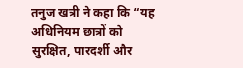तनुज खत्री ने कहा कि “यह अधिनियम छात्रों को सुरक्षित, पारदर्शी और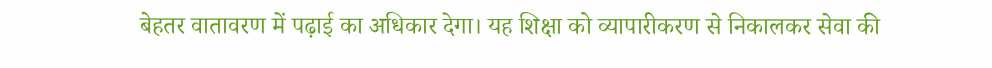बेहतर वातावरण में पढ़ाई का अधिकार देगा। यह शिक्षा को व्यापारीकरण से निकालकर सेवा की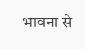भावना से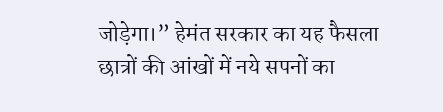जोड़ेगा।” हेमंत सरकार का यह फैसला छात्रों की आंखों में नये सपनों का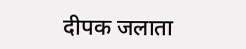दीपक जलाता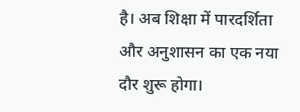है। अब शिक्षा में पारदर्शिता और अनुशासन का एक नया दौर शुरू होगा।